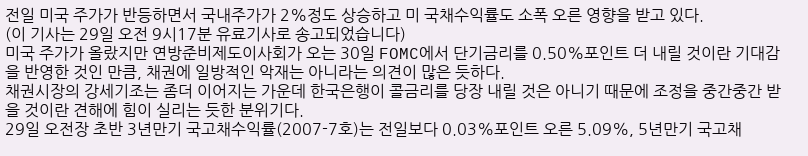전일 미국 주가가 반등하면서 국내주가가 2%정도 상승하고 미 국채수익률도 소폭 오른 영향을 받고 있다.
(이 기사는 29일 오전 9시17분 유료기사로 송고되었습니다)
미국 주가가 올랐지만 연방준비제도이사회가 오는 30일 FOMC에서 단기금리를 0.50%포인트 더 내릴 것이란 기대감을 반영한 것인 만큼, 채권에 일방적인 악재는 아니라는 의견이 많은 듯하다.
채권시장의 강세기조는 좀더 이어지는 가운데 한국은행이 콜금리를 당장 내릴 것은 아니기 때문에 조정을 중간중간 받을 것이란 견해에 힘이 실리는 듯한 분위기다.
29일 오전장 초반 3년만기 국고채수익률(2007-7호)는 전일보다 0.03%포인트 오른 5.09%, 5년만기 국고채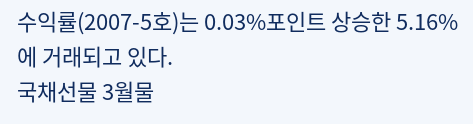수익률(2007-5호)는 0.03%포인트 상승한 5.16%에 거래되고 있다.
국채선물 3월물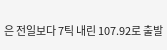은 전일보다 7틱 내린 107.92로 출발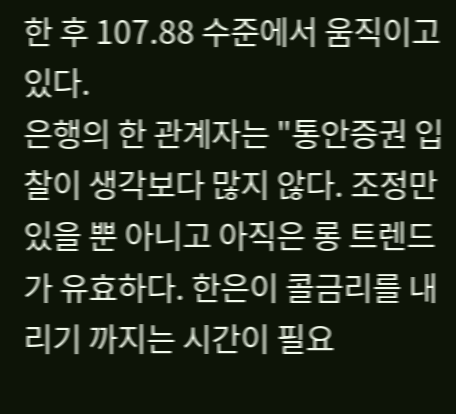한 후 107.88 수준에서 움직이고 있다.
은행의 한 관계자는 "통안증권 입찰이 생각보다 많지 않다. 조정만 있을 뿐 아니고 아직은 롱 트렌드가 유효하다. 한은이 콜금리를 내리기 까지는 시간이 필요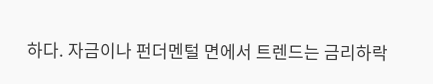하다. 자금이나 펀더멘털 면에서 트렌드는 금리하락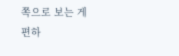쪽으로 보는 게 편하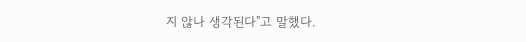지 않나 생각된다"고 말했다.